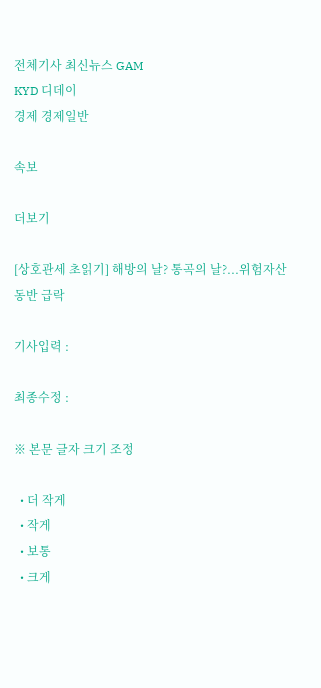전체기사 최신뉴스 GAM
KYD 디데이
경제 경제일반

속보

더보기

[상호관세 초읽기] 해방의 날? 통곡의 날?...위험자산 동반 급락

기사입력 :

최종수정 :

※ 본문 글자 크기 조정

  • 더 작게
  • 작게
  • 보통
  • 크게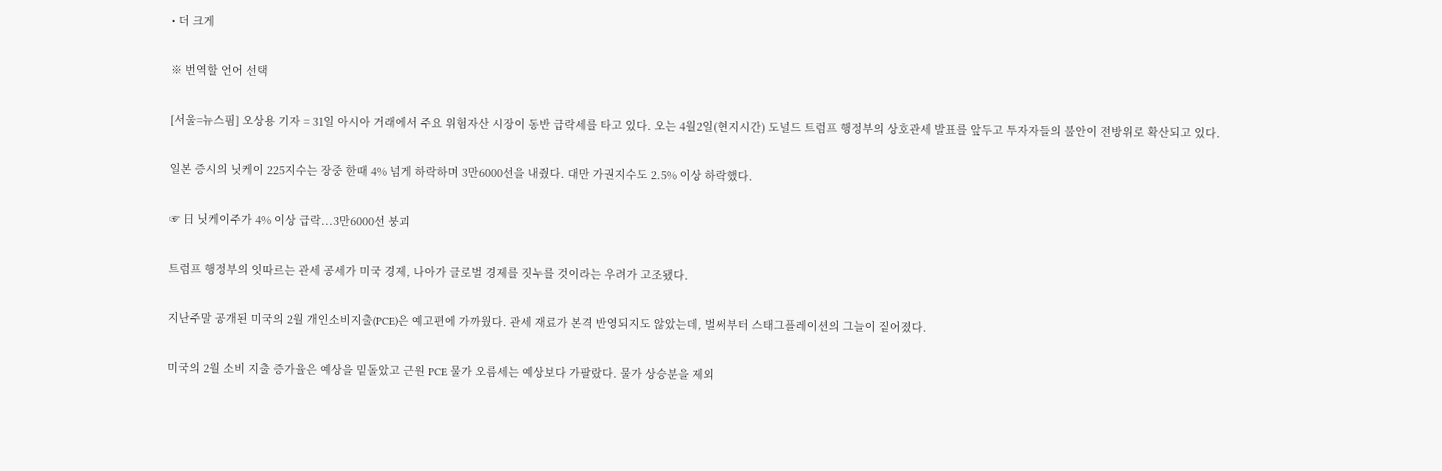• 더 크게

※ 번역할 언어 선택

[서울=뉴스핌] 오상용 기자 = 31일 아시아 거래에서 주요 위험자산 시장이 동반 급락세를 타고 있다. 오는 4월2일(현지시간) 도널드 트럼프 행정부의 상호관세 발표를 앞두고 투자자들의 불안이 전방위로 확산되고 있다.

일본 증시의 닛케이 225지수는 장중 한때 4% 넘게 하락하며 3만6000선을 내줬다. 대만 가권지수도 2.5% 이상 하락했다.

☞ 日 닛케이주가 4% 이상 급락...3만6000선 붕괴

트럼프 행정부의 잇따르는 관세 공세가 미국 경제, 나아가 글로벌 경제를 짓누를 것이라는 우려가 고조됐다.

지난주말 공개된 미국의 2월 개인소비지출(PCE)은 예고편에 가까웠다. 관세 재료가 본격 반영되지도 않았는데, 벌써부터 스태그플레이션의 그늘이 짙어졌다.

미국의 2월 소비 지출 증가율은 예상을 밑돌았고 근원 PCE 물가 오름세는 예상보다 가팔랐다. 물가 상승분을 제외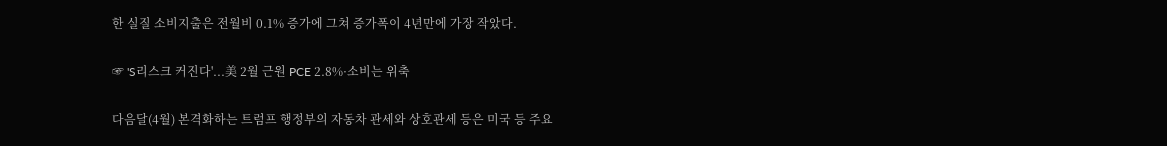한 실질 소비지출은 전월비 0.1% 증가에 그쳐 증가폭이 4년만에 가장 작았다.

☞ 'S리스크 커진다'...美 2월 근원 PCE 2.8%·소비는 위축

다음달(4월) 본격화하는 트럼프 행정부의 자동차 관세와 상호관세 등은 미국 등 주요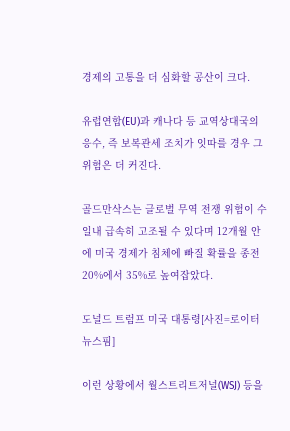경제의 고통을 더 심화할 공산이 크다.

유럽연합(EU)과 캐나다 등 교역상대국의 응수, 즉 보복관세 조치가 잇따를 경우 그 위험은 더 커진다.

골드만삭스는 글로벌 무역 전쟁 위험이 수일내 급속히 고조될 수 있다며 12개월 안에 미국 경제가 침체에 빠질 확률을 종전 20%에서 35%로 높여잡았다.

도널드 트럼프 미국 대통령[사진=로이터 뉴스핌]

이런 상황에서 월스트리트저널(WSJ) 등을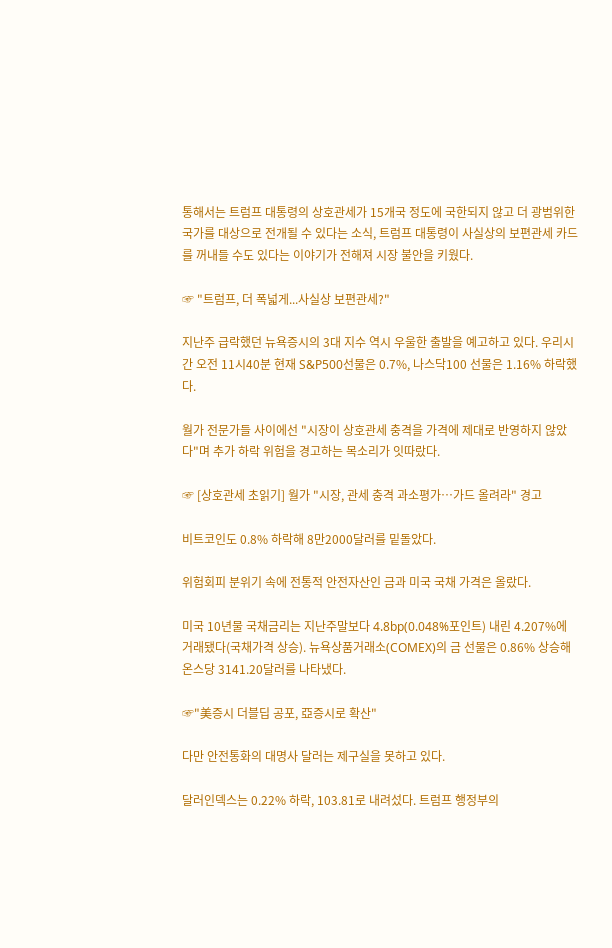통해서는 트럼프 대통령의 상호관세가 15개국 정도에 국한되지 않고 더 광범위한 국가를 대상으로 전개될 수 있다는 소식, 트럼프 대통령이 사실상의 보편관세 카드를 꺼내들 수도 있다는 이야기가 전해져 시장 불안을 키웠다.

☞ "트럼프, 더 폭넓게...사실상 보편관세?"

지난주 급락했던 뉴욕증시의 3대 지수 역시 우울한 출발을 예고하고 있다. 우리시간 오전 11시40분 현재 S&P500선물은 0.7%, 나스닥100 선물은 1.16% 하락했다.

월가 전문가들 사이에선 "시장이 상호관세 충격을 가격에 제대로 반영하지 않았다"며 추가 하락 위험을 경고하는 목소리가 잇따랐다.

☞ [상호관세 초읽기] 월가 "시장, 관세 충격 과소평가…가드 올려라" 경고

비트코인도 0.8% 하락해 8만2000달러를 밑돌았다.

위험회피 분위기 속에 전통적 안전자산인 금과 미국 국채 가격은 올랐다.

미국 10년물 국채금리는 지난주말보다 4.8bp(0.048%포인트) 내린 4.207%에 거래됐다(국채가격 상승). 뉴욕상품거래소(COMEX)의 금 선물은 0.86% 상승해 온스당 3141.20달러를 나타냈다.

☞"美증시 더블딥 공포, 亞증시로 확산"

다만 안전통화의 대명사 달러는 제구실을 못하고 있다.

달러인덱스는 0.22% 하락, 103.81로 내려섰다. 트럼프 행정부의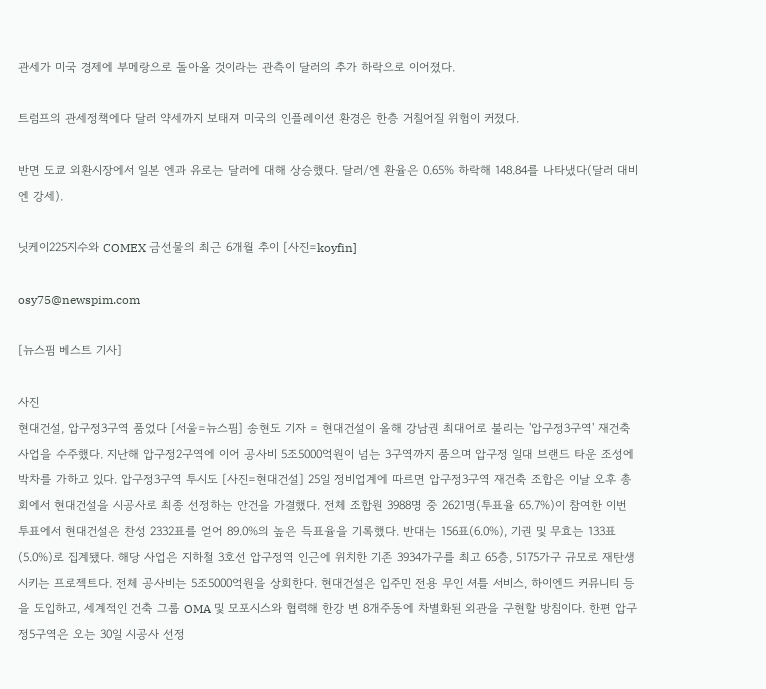관세가 미국 경제에 부메랑으로 돌아올 것이라는 관측이 달러의 추가 하락으로 이어졌다.

트럼프의 관세정책에다 달러 약세까지 보태져 미국의 인플레이션 환경은 한층 거칠어질 위험이 커졌다.

반면 도쿄 외환시장에서 일본 엔과 유로는 달러에 대해 상승했다. 달러/엔 환율은 0.65% 하락해 148.84를 나타냈다(달러 대비 엔 강세).

닛케이225지수와 COMEX 금선물의 최근 6개월 추이 [사진=koyfin]

osy75@newspim.com

[뉴스핌 베스트 기사]

사진
현대건설, 압구정3구역 품었다 [서울=뉴스핌] 송현도 기자 = 현대건설이 올해 강남권 최대어로 불리는 '압구정3구역' 재건축 사업을 수주했다. 지난해 압구정2구역에 이어 공사비 5조5000억원이 넘는 3구역까지 품으며 압구정 일대 브랜드 타운 조성에 박차를 가하고 있다. 압구정3구역 투시도 [사진=현대건설] 25일 정비업계에 따르면 압구정3구역 재건축 조합은 이날 오후 총회에서 현대건설을 시공사로 최종 선정하는 안건을 가결했다. 전체 조합원 3988명 중 2621명(투표율 65.7%)이 참여한 이번 투표에서 현대건설은 찬성 2332표를 얻어 89.0%의 높은 득표율을 기록했다. 반대는 156표(6.0%), 기권 및 무효는 133표(5.0%)로 집계됐다. 해당 사업은 지하철 3호선 압구정역 인근에 위치한 기존 3934가구를 최고 65층, 5175가구 규모로 재탄생시키는 프로젝트다. 전체 공사비는 5조5000억원을 상회한다. 현대건설은 입주민 전용 무인 셔틀 서비스, 하이엔드 커뮤니티 등을 도입하고, 세계적인 건축 그룹 OMA 및 모포시스와 협력해 한강 변 8개주동에 차별화된 외관을 구현할 방침이다. 한편 압구정5구역은 오는 30일 시공사 선정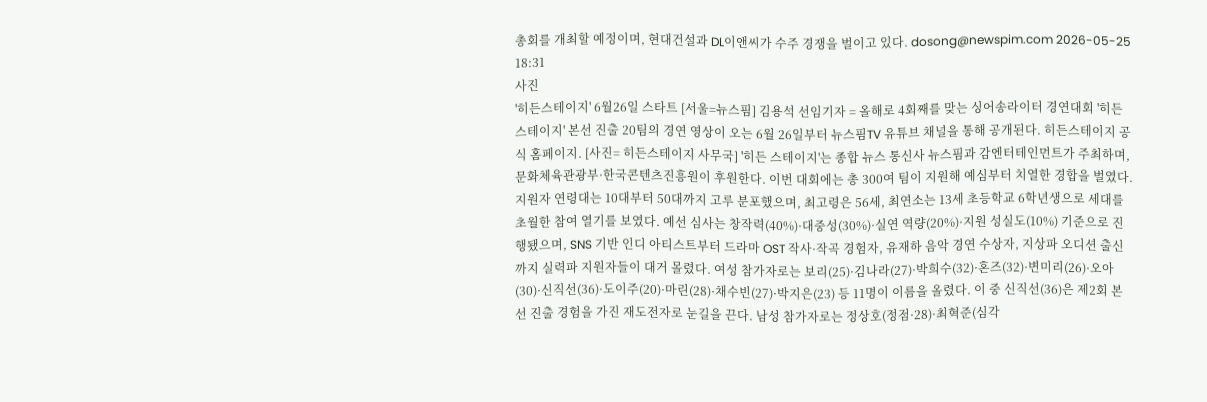총회를 개최할 예정이며, 현대건설과 DL이앤씨가 수주 경쟁을 벌이고 있다. dosong@newspim.com 2026-05-25 18:31
사진
'히든스테이지' 6월26일 스타트 [서울=뉴스핌] 김용석 선임기자 = 올해로 4회째를 맞는 싱어송라이터 경연대회 '히든 스테이지' 본선 진출 20팀의 경연 영상이 오는 6월 26일부터 뉴스핌TV 유튜브 채널을 통해 공개된다. 히든스테이지 공식 홈페이지. [사진= 히든스테이지 사무국] '히든 스테이지'는 종합 뉴스 통신사 뉴스핌과 감엔터테인먼트가 주최하며, 문화체육관광부·한국콘텐츠진흥원이 후원한다. 이번 대회에는 총 300여 팀이 지원해 예심부터 치열한 경합을 벌였다. 지원자 연령대는 10대부터 50대까지 고루 분포했으며, 최고령은 56세, 최연소는 13세 초등학교 6학년생으로 세대를 초월한 참여 열기를 보였다. 예선 심사는 창작력(40%)·대중성(30%)·실연 역량(20%)·지원 성실도(10%) 기준으로 진행됐으며, SNS 기반 인디 아티스트부터 드라마 OST 작사·작곡 경험자, 유재하 음악 경연 수상자, 지상파 오디션 출신까지 실력파 지원자들이 대거 몰렸다. 여성 참가자로는 보리(25)·김나라(27)·박희수(32)·혼즈(32)·변미리(26)·오아(30)·신직선(36)·도이주(20)·마린(28)·채수빈(27)·박지은(23) 등 11명이 이름을 올렸다. 이 중 신직선(36)은 제2회 본선 진출 경험을 가진 재도전자로 눈길을 끈다. 남성 참가자로는 정상호(정점·28)·최혁준(심각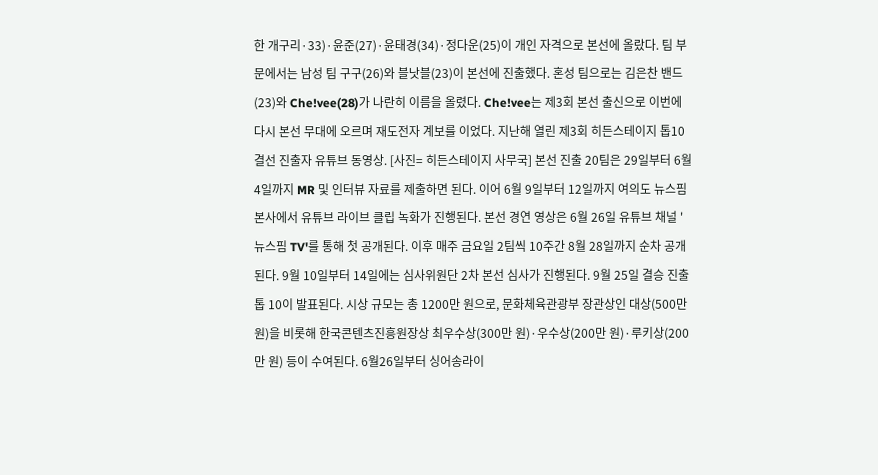한 개구리·33)·윤준(27)·윤태경(34)·정다운(25)이 개인 자격으로 본선에 올랐다. 팀 부문에서는 남성 팀 구구(26)와 블낫블(23)이 본선에 진출했다. 혼성 팀으로는 김은찬 밴드(23)와 Che!vee(28)가 나란히 이름을 올렸다. Che!vee는 제3회 본선 출신으로 이번에 다시 본선 무대에 오르며 재도전자 계보를 이었다. 지난해 열린 제3회 히든스테이지 톱10 결선 진출자 유튜브 동영상. [사진= 히든스테이지 사무국] 본선 진출 20팀은 29일부터 6월 4일까지 MR 및 인터뷰 자료를 제출하면 된다. 이어 6월 9일부터 12일까지 여의도 뉴스핌 본사에서 유튜브 라이브 클립 녹화가 진행된다. 본선 경연 영상은 6월 26일 유튜브 채널 '뉴스핌 TV'를 통해 첫 공개된다. 이후 매주 금요일 2팀씩 10주간 8월 28일까지 순차 공개된다. 9월 10일부터 14일에는 심사위원단 2차 본선 심사가 진행된다. 9월 25일 결승 진출 톱 10이 발표된다. 시상 규모는 총 1200만 원으로, 문화체육관광부 장관상인 대상(500만 원)을 비롯해 한국콘텐츠진흥원장상 최우수상(300만 원)·우수상(200만 원)·루키상(200만 원) 등이 수여된다. 6월26일부터 싱어송라이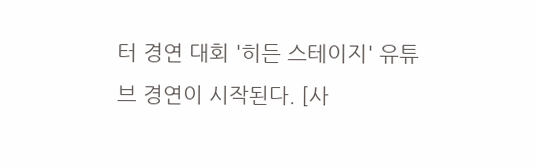터 경연 대회 '히든 스테이지' 유튜브 경연이 시작된다. [사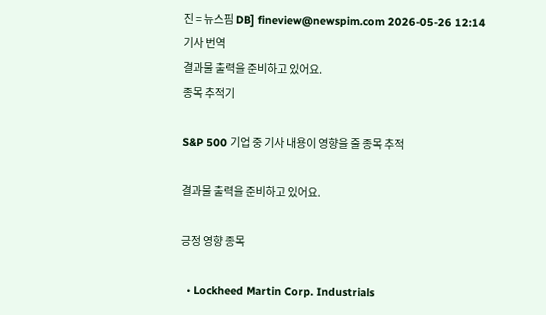진 = 뉴스핌 DB] fineview@newspim.com 2026-05-26 12:14
기사 번역
결과물 출력을 준비하고 있어요.
종목 추적기

S&P 500 기업 중 기사 내용이 영향을 줄 종목 추적

결과물 출력을 준비하고 있어요.

긍정 영향 종목

  • Lockheed Martin Corp. Industrials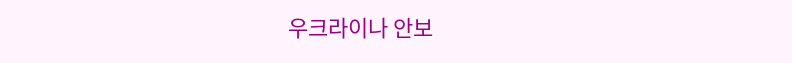우크라이나 안보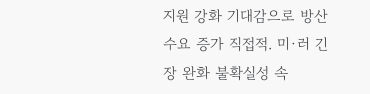지원 강화 기대감으로 방산 수요 증가 직접적. 미·러 긴장 완화 불확실성 속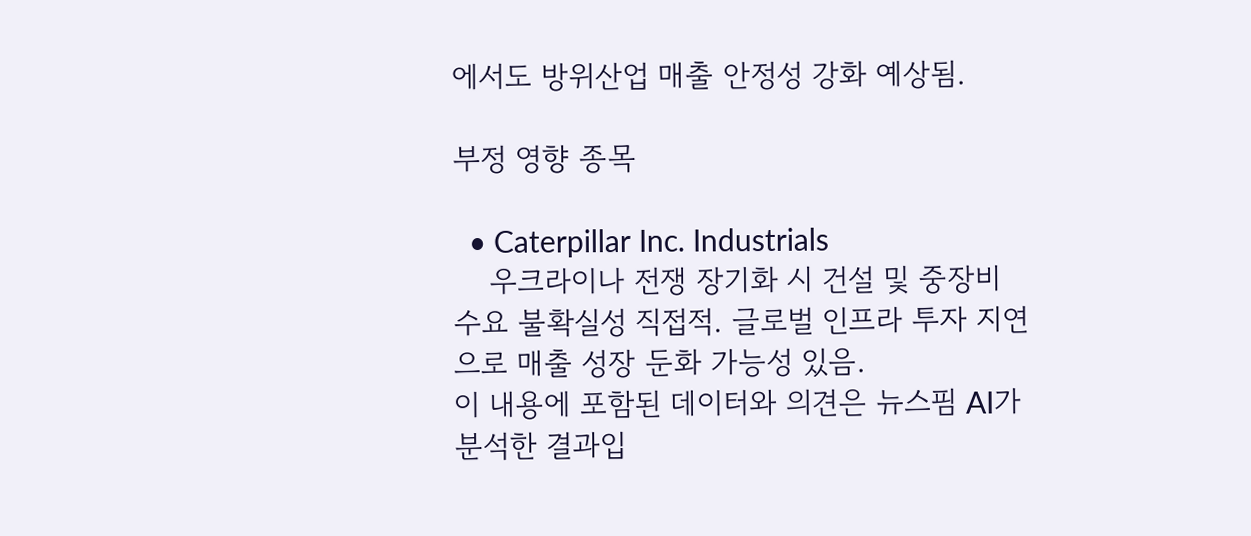에서도 방위산업 매출 안정성 강화 예상됨.

부정 영향 종목

  • Caterpillar Inc. Industrials
    우크라이나 전쟁 장기화 시 건설 및 중장비 수요 불확실성 직접적. 글로벌 인프라 투자 지연으로 매출 성장 둔화 가능성 있음.
이 내용에 포함된 데이터와 의견은 뉴스핌 AI가 분석한 결과입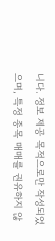니다. 정보 제공 목적으로만 작성되었으며, 특정 종목 매매를 권유하지 않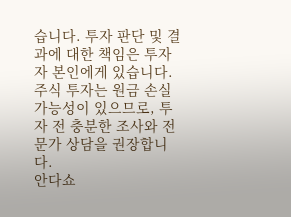습니다. 투자 판단 및 결과에 대한 책임은 투자자 본인에게 있습니다. 주식 투자는 원금 손실 가능성이 있으므로, 투자 전 충분한 조사와 전문가 상담을 권장합니다.
안다쇼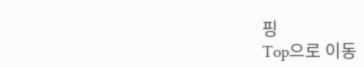핑
Top으로 이동